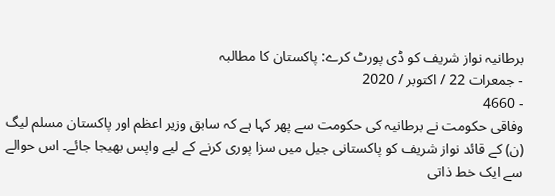برطانیہ نواز شریف کو ڈی پورٹ کرے: پاکستان کا مطالبہ
- جمعرات 22 / اکتوبر / 2020
- 4660
وفاقی حکومت نے برطانیہ کی حکومت سے پھر کہا ہے کہ سابق وزیر اعظم اور پاکستان مسلم لیگ (ن) کے قائد نواز شریف کو پاکستانی جیل میں سزا پوری کرنے کے لیے واپس بھیجا جائے۔ اس حوالے سے ایک خط ذاتی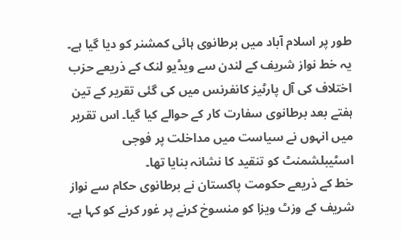طور پر اسلام آباد میں برطانوی ہائی کمشنر کو دیا گیا ہے۔
یہ خط نواز شریف کے لندن سے ویڈیو لنک کے ذریعے حزب اختلاف کی آل پارٹیز کانفرنس میں کی گئی تقریر کے تین ہفتے بعد برطانوی سفارت کار کے حوالے کیا گیا۔ اس تقریر میں انہوں نے سیاست میں مداخلت پر فوجی اسٹیبلشمنٹ کو تنقید کا نشانہ بنایا تھا۔
خط کے ذریعے حکومت پاکستان نے برطانوی حکام سے نواز شریف کے وزٹ ویزا کو منسوخ کرنے پر غور کرنے کو کہا ہے۔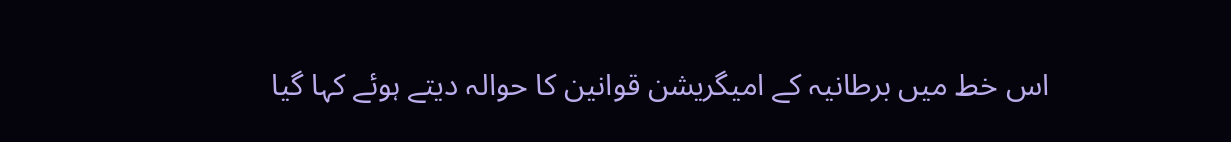اس خط میں برطانیہ کے امیگریشن قوانین کا حوالہ دیتے ہوئے کہا گیا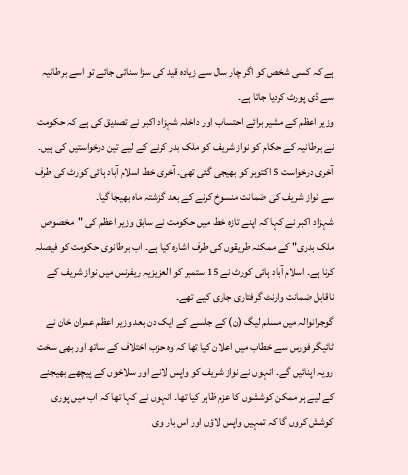ہے کہ کسی شخص کو اگر چار سال سے زیادہ قید کی سزا سنائی جائے تو اسے برطانیہ سے ڈی پورٹ کردیا جاتا ہے۔
وزیر اعظم کے مشیر برائے احتساب اور داخلہ شہزاد اکبر نے تصدیق کی ہے کہ حکومت نے برطانیہ کے حکام کو نواز شریف کو ملک بدر کرنے کے لیے تین درخواستیں کی ہیں۔ آخری درخواست 5 اکتوبر کو بھیجی گئی تھی۔ آخری خط اسلام آباد ہائی کورٹ کی طرف سے نواز شریف کی ضمانت منسوخ کرنے کے بعد گزشتہ ماہ بھیجا گیا۔
شہزاد اکبر نے کہا کہ اپنے تازہ خط میں حکومت نے سابق وزیر اعظم کی "مخصوص ملک بدری" کے ممکنہ طریقوں کی طرف اشارہ کیا ہے۔ اب برطانوی حکومت کو فیصلہ کرنا ہے۔ اسلام آباد ہائی کورٹ نے 15 ستمبر کو العزیزیہ ریفرنس میں نواز شریف کے ناقابل ضمانت وارنٹ گرفتاری جاری کیے تھے۔
گوجرانوالہ میں مسلم لیگ (ن) کے جلسے کے ایک دن بعد وزیر اعظم عمران خان نے ٹائیگر فورس سے خطاب میں اعلان کیا تھا کہ وہ حزب اختلاف کے ساتھ اور بھی سخت رویہ اپنائیں گے۔ انہوں نے نواز شریف کو واپس لانے اور سلاخوں کے پیچھے بھیجنے کے لیے ہر ممکن کوششوں کا عزم ظاہر کیا تھا۔ انہوں نے کہا تھا کہ اب میں پوری کوشش کروں گا کہ تمہیں واپس لاؤں اور اس بار وی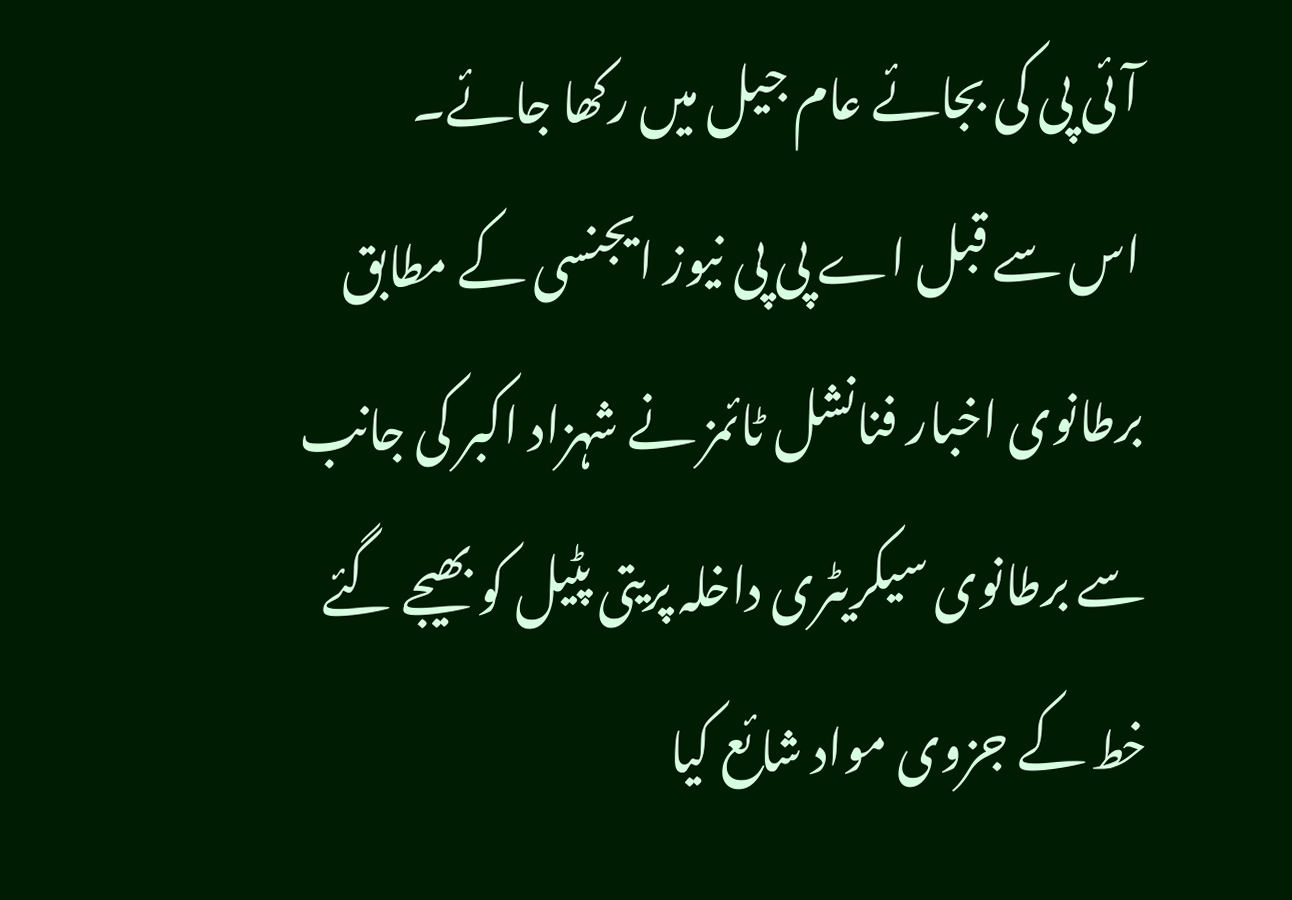آئی پی کی بجائے عام جیل میں رکھا جائے۔
اس سے قبل اے پی پی نیوز ایجنسی کے مطابق برطانوی اخبار فنانشل ٹائمز نے شہزاد اکبر کی جانب سے برطانوی سیکریٹری داخلہ پریتی پٹیل کو بھیجے گئے خط کے جزوی مواد شائع کیا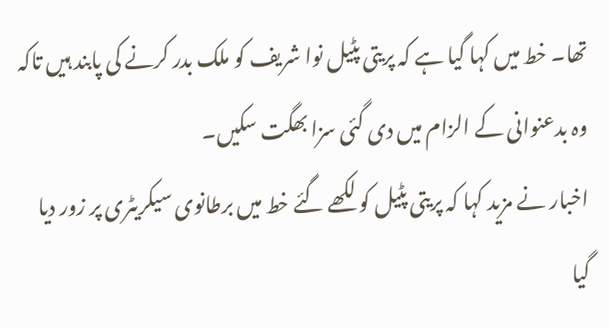تھا۔ خط میں کہا گیا ہے کہ پریتی پٹیل نوا شریف کو ملک بدر کرنے کی پابند ہیں تاکہ وہ بدعنوانی کے الزام میں دی گئی سزا بھگت سکیں۔
اخبار نے مزید کہا کہ پریتی پٹیل کو لکھے گئے خط میں برطانوی سیکریٹری پر زور دیا گیا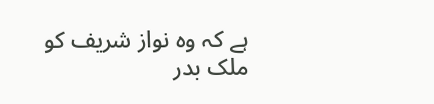ہے کہ وہ نواز شریف کو ملک بدر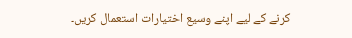کرنے کے لیے اپنے وسیع اختیارات استعمال کریں۔